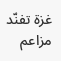غزة تفنّد مزاعم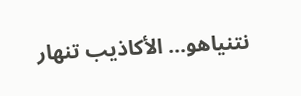نتنياهو… الأكاذيب تنهار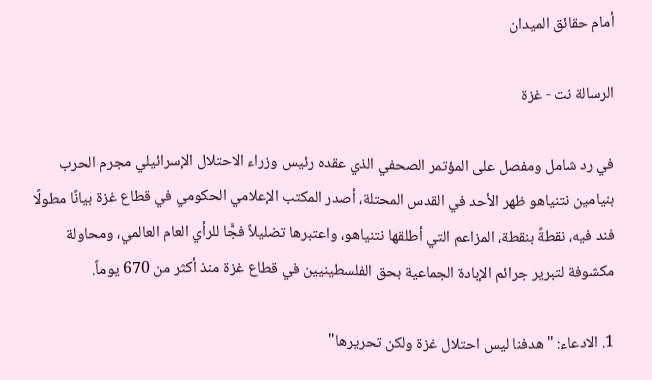أمام حقائق الميدان

الرسالة نت - غزة

في رد شامل ومفصل على المؤتمر الصحفي الذي عقده رئيس وزراء الاحتلال الإسرائيلي مجرم الحرب بنيامين نتنياهو ظهر الأحد في القدس المحتلة، أصدر المكتب الإعلامي الحكومي في قطاع غزة بيانًا مطولًا فند فيه، نقطةً بنقطة، المزاعم التي أطلقها نتنياهو، واعتبرها تضليلاً فجًّا للرأي العام العالمي، ومحاولة مكشوفة لتبرير جرائم الإبادة الجماعية بحق الفلسطينيين في قطاع غزة منذ أكثر من 670 يوماً.

1. الادعاء: "هدفنا ليس احتلال غزة ولكن تحريرها"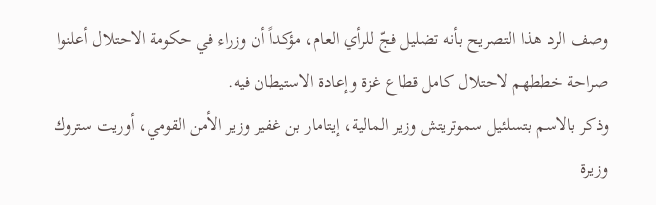وصف الرد هذا التصريح بأنه تضليل فجّ للرأي العام، مؤكداً أن وزراء في حكومة الاحتلال أعلنوا صراحة خططهم لاحتلال كامل قطاع غزة وإعادة الاستيطان فيه.
وذكر بالاسم بتسلئيل سموتريتش وزير المالية، إيتامار بن غفير وزير الأمن القومي، أوريت ستروك وزيرة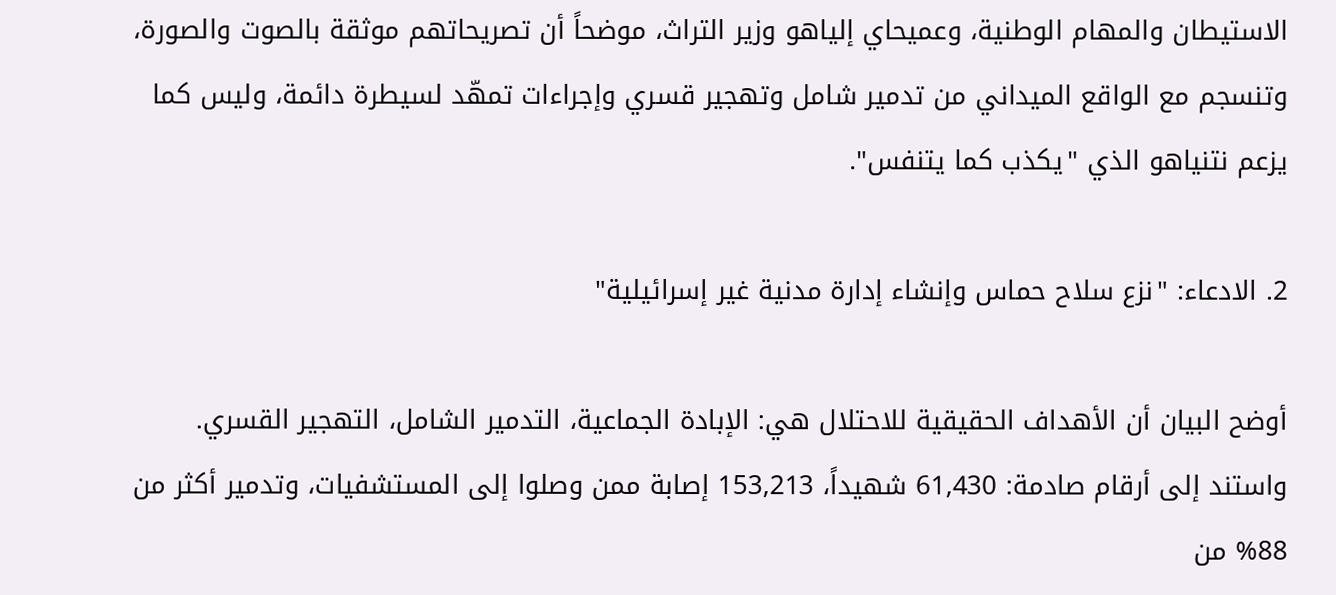الاستيطان والمهام الوطنية، وعميحاي إلياهو وزير التراث، موضحاً أن تصريحاتهم موثقة بالصوت والصورة، وتنسجم مع الواقع الميداني من تدمير شامل وتهجير قسري وإجراءات تمهّد لسيطرة دائمة، وليس كما يزعم نتنياهو الذي "يكذب كما يتنفس".

2. الادعاء: "نزع سلاح حماس وإنشاء إدارة مدنية غير إسرائيلية"

أوضح البيان أن الأهداف الحقيقية للاحتلال هي: الإبادة الجماعية، التدمير الشامل، التهجير القسري.
واستند إلى أرقام صادمة: 61,430 شهيداً، 153,213 إصابة ممن وصلوا إلى المستشفيات، وتدمير أكثر من 88% من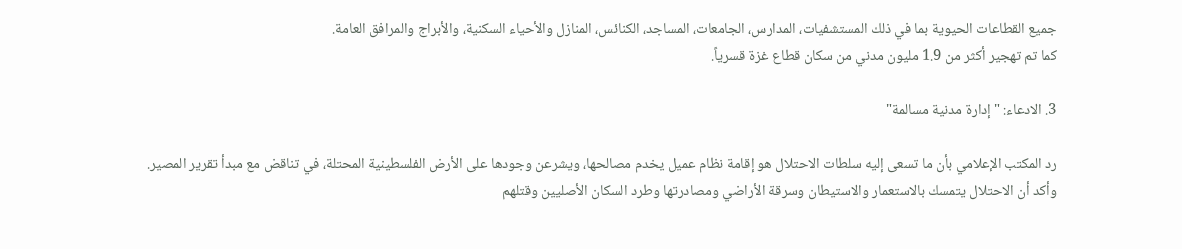جميع القطاعات الحيوية بما في ذلك المستشفيات، المدارس، الجامعات، المساجد، الكنائس، المنازل والأحياء السكنية، والأبراج والمرافق العامة.
كما تم تهجير أكثر من 1.9 مليون مدني من سكان قطاع غزة قسرياً.

3. الادعاء: "إدارة مدنية مسالمة"

رد المكتب الإعلامي بأن ما تسعى إليه سلطات الاحتلال هو إقامة نظام عميل يخدم مصالحها، ويشرعن وجودها على الأرض الفلسطينية المحتلة، في تناقض مع مبدأ تقرير المصير.
وأكد أن الاحتلال يتمسك بالاستعمار والاستيطان وسرقة الأراضي ومصادرتها وطرد السكان الأصليين وقتلهم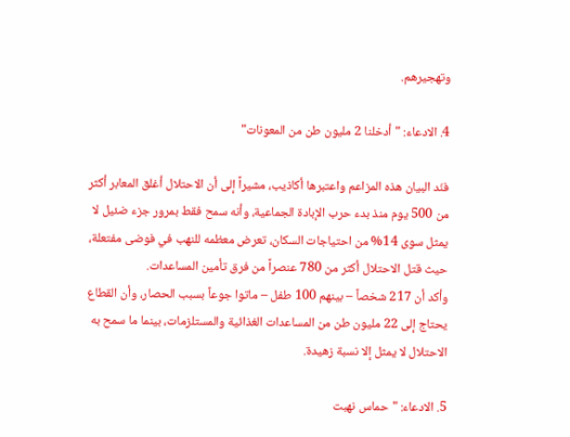وتهجيرهم.

4. الادعاء: "أدخلنا 2 مليون طن من المعونات"

فنّد البيان هذه المزاعم واعتبرها أكاذيب، مشيراً إلى أن الاحتلال أغلق المعابر أكثر من 500 يوم منذ بدء حرب الإبادة الجماعية، وأنه سمح فقط بمرور جزء ضئيل لا يمثل سوى 14% من احتياجات السكان، تعرض معظمه للنهب في فوضى مفتعلة، حيث قتل الاحتلال أكثر من 780 عنصراً من فرق تأمين المساعدات.
وأكد أن 217 شخصاً – بينهم 100 طفل – ماتوا جوعاً بسبب الحصار، وأن القطاع يحتاج إلى 22 مليون طن من المساعدات الغذائية والمستلزمات، بينما ما سمح به الاحتلال لا يمثل إلا نسبة زهيدة.

5. الادعاء: "حماس نهبت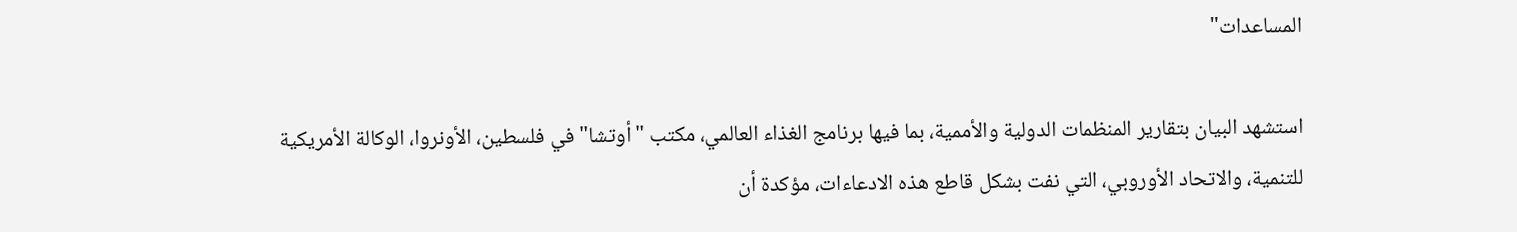المساعدات"

استشهد البيان بتقارير المنظمات الدولية والأممية، بما فيها برنامج الغذاء العالمي، مكتب "أوتشا" في فلسطين، الأونروا، الوكالة الأمريكية للتنمية، والاتحاد الأوروبي، التي نفت بشكل قاطع هذه الادعاءات، مؤكدة أن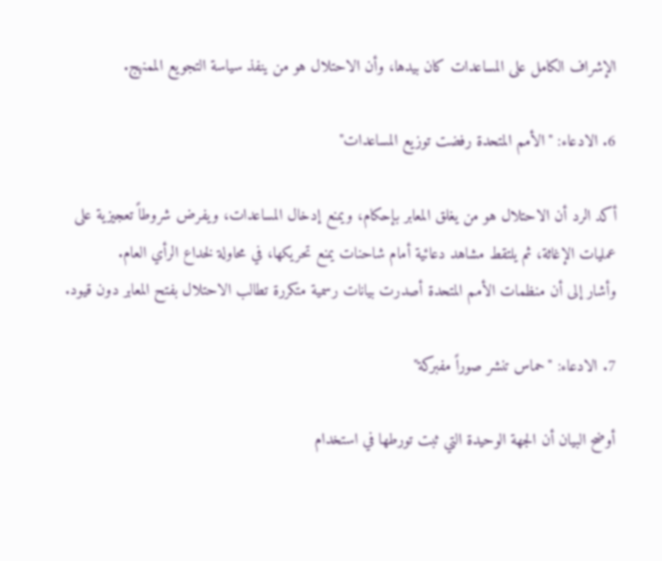الإشراف الكامل على المساعدات كان بيدها، وأن الاحتلال هو من ينفذ سياسة التجويع الممنهج.

6. الادعاء: "الأمم المتحدة رفضت توزيع المساعدات"

أكد الرد أن الاحتلال هو من يغلق المعابر بإحكام، ويمنع إدخال المساعدات، ويفرض شروطاً تعجيزية على عمليات الإغاثة، ثم يلتقط مشاهد دعائية أمام شاحنات يمنع تحريكها، في محاولة لخداع الرأي العام.
وأشار إلى أن منظمات الأمم المتحدة أصدرت بيانات رسمية متكررة تطالب الاحتلال بفتح المعابر دون قيود.

7. الادعاء: "حماس تنشر صوراً مفبركة"

أوضح البيان أن الجهة الوحيدة التي ثبت تورطها في استخدام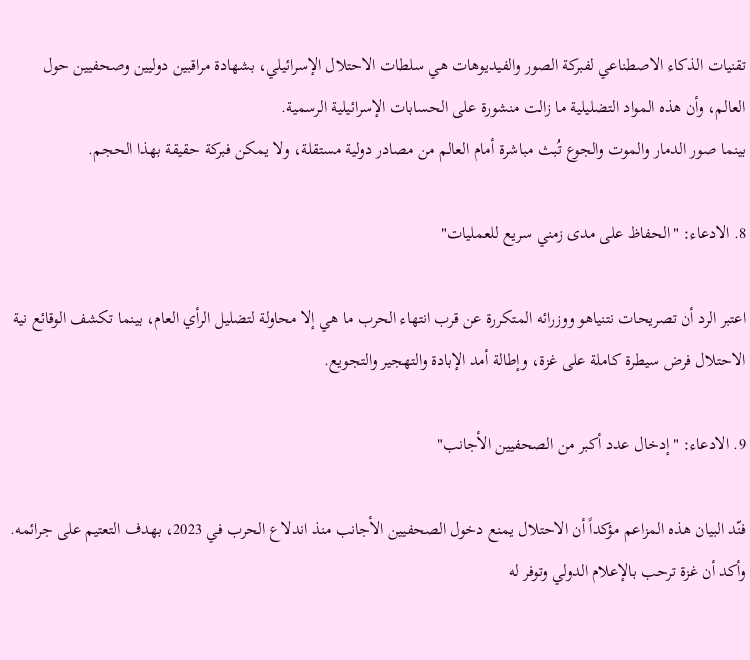تقنيات الذكاء الاصطناعي لفبركة الصور والفيديوهات هي سلطات الاحتلال الإسرائيلي، بشهادة مراقبين دوليين وصحفيين حول العالم، وأن هذه المواد التضليلية ما زالت منشورة على الحسابات الإسرائيلية الرسمية.
بينما صور الدمار والموت والجوع تُبث مباشرة أمام العالم من مصادر دولية مستقلة، ولا يمكن فبركة حقيقة بهذا الحجم.

8. الادعاء: "الحفاظ على مدى زمني سريع للعمليات"

اعتبر الرد أن تصريحات نتنياهو ووزرائه المتكررة عن قرب انتهاء الحرب ما هي إلا محاولة لتضليل الرأي العام، بينما تكشف الوقائع نية الاحتلال فرض سيطرة كاملة على غزة، وإطالة أمد الإبادة والتهجير والتجويع.

9. الادعاء: "إدخال عدد أكبر من الصحفيين الأجانب"

فنّد البيان هذه المزاعم مؤكداً أن الاحتلال يمنع دخول الصحفيين الأجانب منذ اندلاع الحرب في 2023، بهدف التعتيم على جرائمه.
وأكد أن غزة ترحب بالإعلام الدولي وتوفر له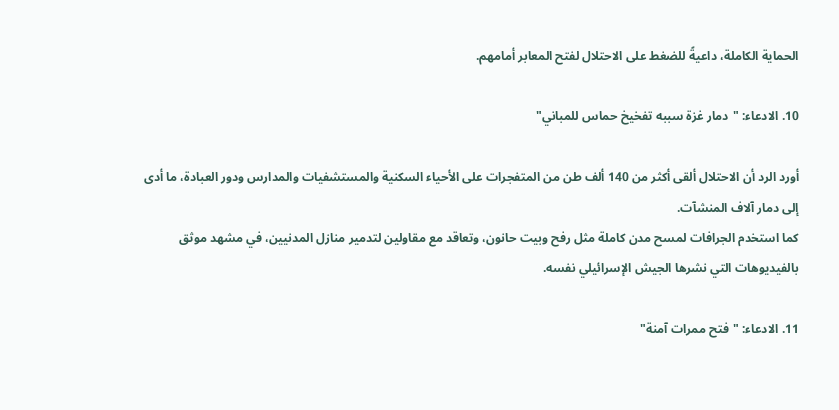الحماية الكاملة، داعيةً للضغط على الاحتلال لفتح المعابر أمامهم.

10. الادعاء: "دمار غزة سببه تفخيخ حماس للمباني"

أورد الرد أن الاحتلال ألقى أكثر من 140 ألف طن من المتفجرات على الأحياء السكنية والمستشفيات والمدارس ودور العبادة، ما أدى إلى دمار آلاف المنشآت.
كما استخدم الجرافات لمسح مدن كاملة مثل رفح وبيت حانون، وتعاقد مع مقاولين لتدمير منازل المدنيين، في مشهد موثق بالفيديوهات التي نشرها الجيش الإسرائيلي نفسه.

11. الادعاء: "فتح ممرات آمنة"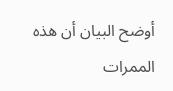أوضح البيان أن هذه الممرات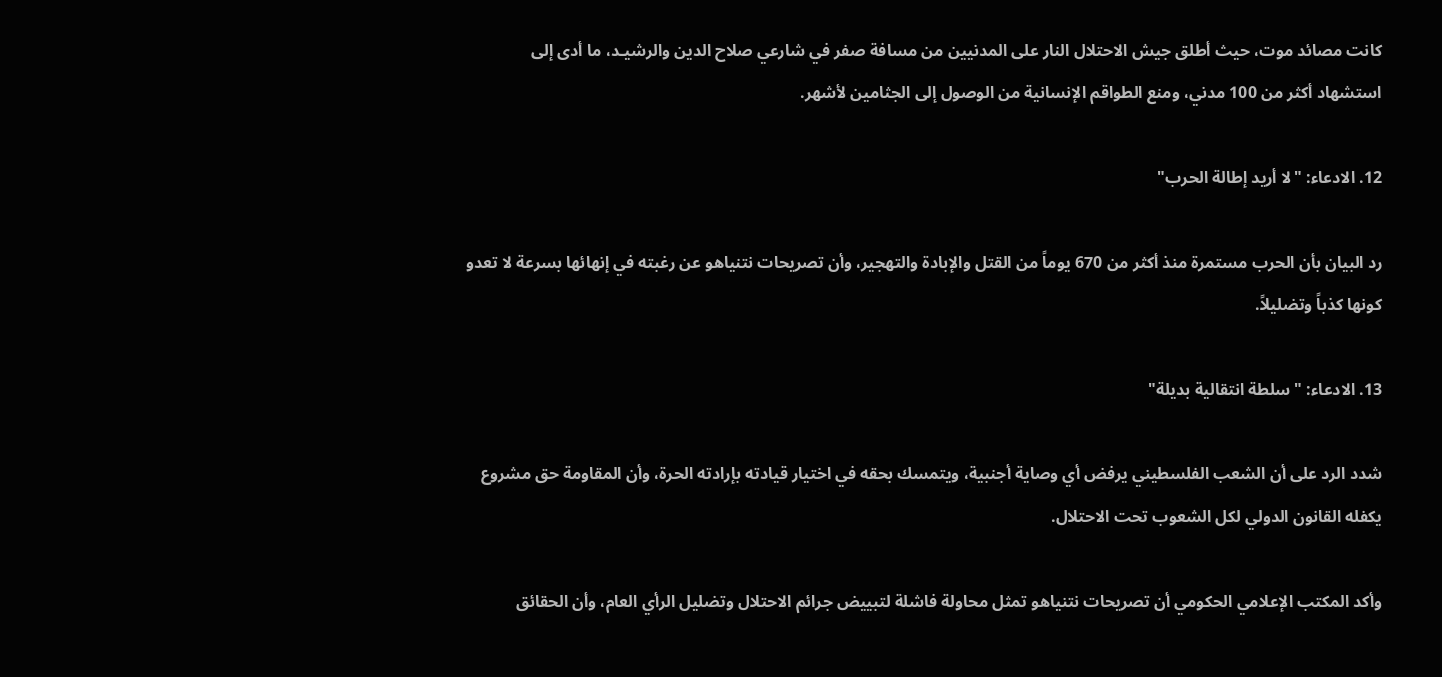كانت مصائد موت، حيث أطلق جيش الاحتلال النار على المدنيين من مسافة صفر في شارعي صلاح الدين والرشيـد، ما أدى إلى استشهاد أكثر من 100 مدني، ومنع الطواقم الإنسانية من الوصول إلى الجثامين لأشهر.

12. الادعاء: "لا أريد إطالة الحرب"

رد البيان بأن الحرب مستمرة منذ أكثر من 670 يوماً من القتل والإبادة والتهجير، وأن تصريحات نتنياهو عن رغبته في إنهائها بسرعة لا تعدو كونها كذباً وتضليلاً.

13. الادعاء: "سلطة انتقالية بديلة"

شدد الرد على أن الشعب الفلسطيني يرفض أي وصاية أجنبية، ويتمسك بحقه في اختيار قيادته بإرادته الحرة، وأن المقاومة حق مشروع يكفله القانون الدولي لكل الشعوب تحت الاحتلال.

وأكد المكتب الإعلامي الحكومي أن تصريحات نتنياهو تمثل محاولة فاشلة لتبييض جرائم الاحتلال وتضليل الرأي العام، وأن الحقائق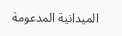الميدانية المدعومة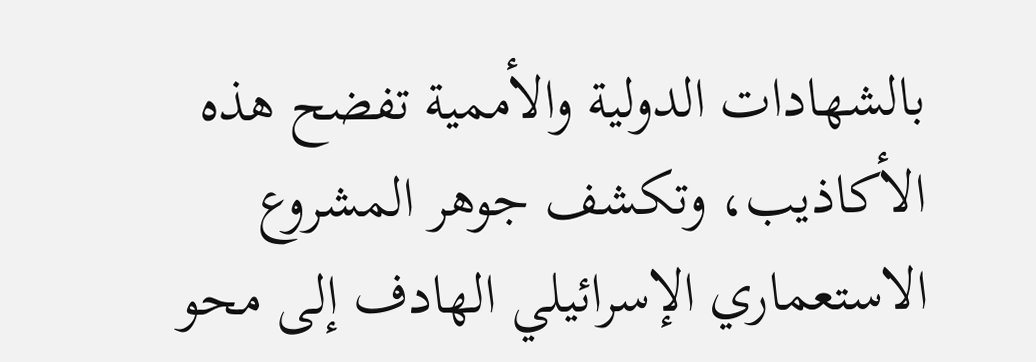بالشهادات الدولية والأممية تفضح هذه الأكاذيب، وتكشف جوهر المشروع الاستعماري الإسرائيلي الهادف إلى محو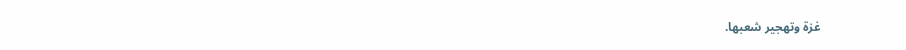غزة وتهجير شعبها.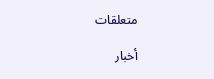متعلقات

أخبار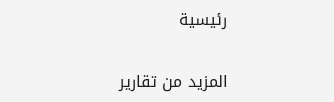رئيسية

المزيد من تقارير